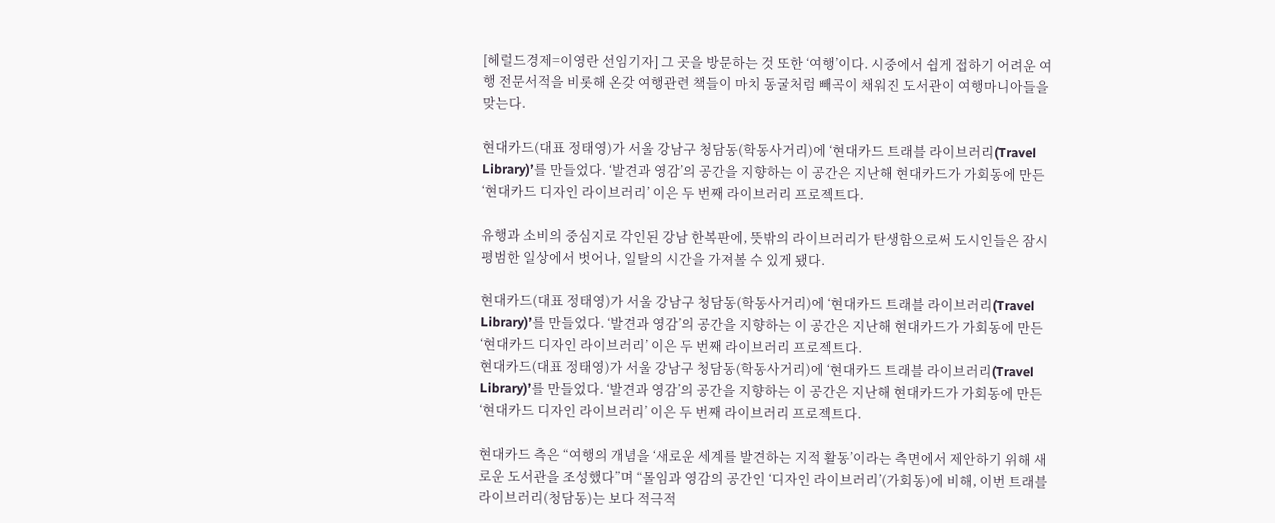[헤럴드경제=이영란 선임기자] 그 곳을 방문하는 것 또한 ‘여행’이다. 시중에서 쉽게 접하기 어려운 여행 전문서적을 비롯해 온갖 여행관련 책들이 마치 동굴처럼 빼곡이 채워진 도서관이 여행마니아들을 맞는다.

현대카드(대표 정태영)가 서울 강남구 청담동(학동사거리)에 ‘현대카드 트래블 라이브러리(Travel Library)’를 만들었다. ‘발견과 영감’의 공간을 지향하는 이 공간은 지난해 현대카드가 가회동에 만든 ‘현대카드 디자인 라이브러리’ 이은 두 번째 라이브러리 프로젝트다.

유행과 소비의 중심지로 각인된 강남 한복판에, 뜻밖의 라이브러리가 탄생함으로써 도시인들은 잠시 평범한 일상에서 벗어나, 일탈의 시간을 가져볼 수 있게 됐다.

현대카드(대표 정태영)가 서울 강남구 청담동(학동사거리)에 ‘현대카드 트래블 라이브러리(Travel Library)’를 만들었다. ‘발견과 영감’의 공간을 지향하는 이 공간은 지난해 현대카드가 가회동에 만든 ‘현대카드 디자인 라이브러리’ 이은 두 번째 라이브러리 프로젝트다.
현대카드(대표 정태영)가 서울 강남구 청담동(학동사거리)에 ‘현대카드 트래블 라이브러리(Travel Library)’를 만들었다. ‘발견과 영감’의 공간을 지향하는 이 공간은 지난해 현대카드가 가회동에 만든 ‘현대카드 디자인 라이브러리’ 이은 두 번째 라이브러리 프로젝트다.

현대카드 측은 “여행의 개념을 ‘새로운 세계를 발견하는 지적 활동’이라는 측면에서 제안하기 위해 새로운 도서관을 조성했다”며 “몰임과 영감의 공간인 ‘디자인 라이브러리’(가회동)에 비해, 이번 트래블 라이브러리(청담동)는 보다 적극적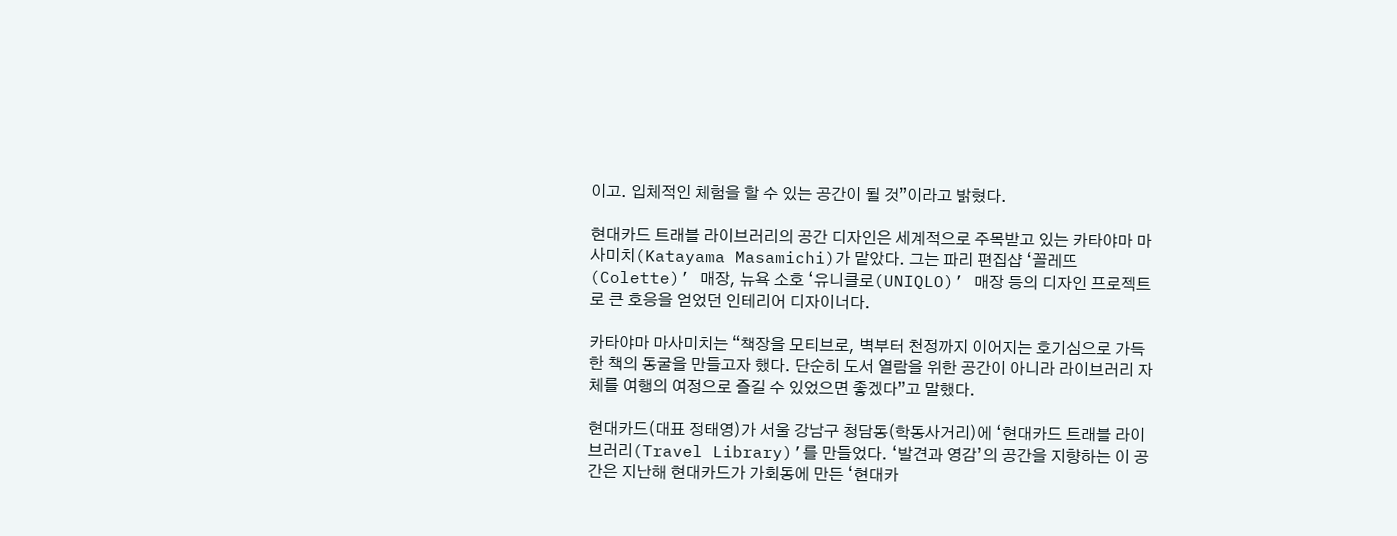이고. 입체적인 체험을 할 수 있는 공간이 될 것”이라고 밝혔다.

현대카드 트래블 라이브러리의 공간 디자인은 세계적으로 주목받고 있는 카타야마 마사미치(Katayama Masamichi)가 맡았다. 그는 파리 편집샵 ‘꼴레뜨(Colette)’ 매장, 뉴욕 소호 ‘유니클로(UNIQLO)’ 매장 등의 디자인 프로젝트로 큰 호응을 얻었던 인테리어 디자이너다.

카타야마 마사미치는 “책장을 모티브로, 벽부터 천정까지 이어지는 호기심으로 가득한 책의 동굴을 만들고자 했다. 단순히 도서 열람을 위한 공간이 아니라 라이브러리 자체를 여행의 여정으로 즐길 수 있었으면 좋겠다”고 말했다.

현대카드(대표 정태영)가 서울 강남구 청담동(학동사거리)에 ‘현대카드 트래블 라이브러리(Travel Library)’를 만들었다. ‘발견과 영감’의 공간을 지향하는 이 공간은 지난해 현대카드가 가회동에 만든 ‘현대카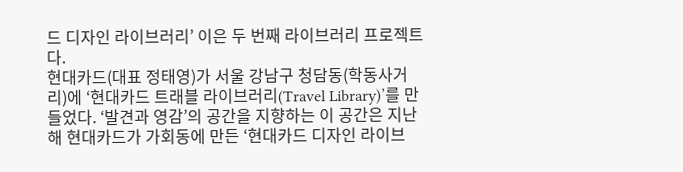드 디자인 라이브러리’ 이은 두 번째 라이브러리 프로젝트다.
현대카드(대표 정태영)가 서울 강남구 청담동(학동사거리)에 ‘현대카드 트래블 라이브러리(Travel Library)’를 만들었다. ‘발견과 영감’의 공간을 지향하는 이 공간은 지난해 현대카드가 가회동에 만든 ‘현대카드 디자인 라이브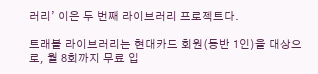러리’ 이은 두 번째 라이브러리 프로젝트다.

트래블 라이브러리는 현대카드 회원(동반 1인)을 대상으로, 월 8회까지 무료 입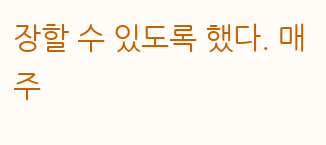장할 수 있도록 했다. 매주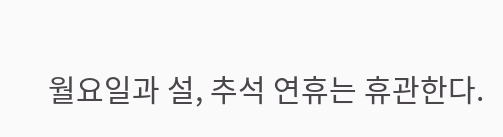월요일과 설, 추석 연휴는 휴관한다.